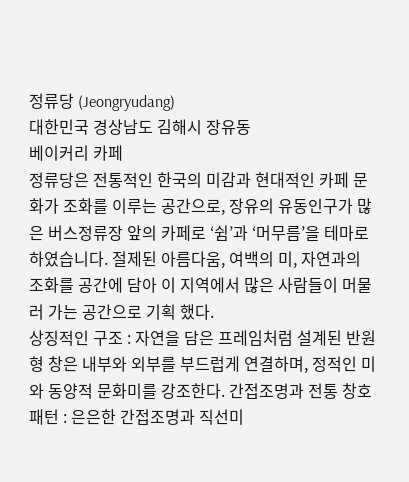정류당 (Jeongryudang)
대한민국 경상남도 김해시 장유동
베이커리 카페
정류당은 전통적인 한국의 미감과 현대적인 카페 문화가 조화를 이루는 공간으로, 장유의 유동인구가 많은 버스정류장 앞의 카페로 ‘쉼’과 ‘머무름’을 테마로 하였습니다. 절제된 아름다움, 여백의 미, 자연과의 조화를 공간에 담아 이 지역에서 많은 사람들이 머물러 가는 공간으로 기획 했다.
상징적인 구조 : 자연을 담은 프레임처럼 설계된 반원형 창은 내부와 외부를 부드럽게 연결하며, 정적인 미와 동양적 문화미를 강조한다. 간접조명과 전통 창호 패턴 : 은은한 간접조명과 직선미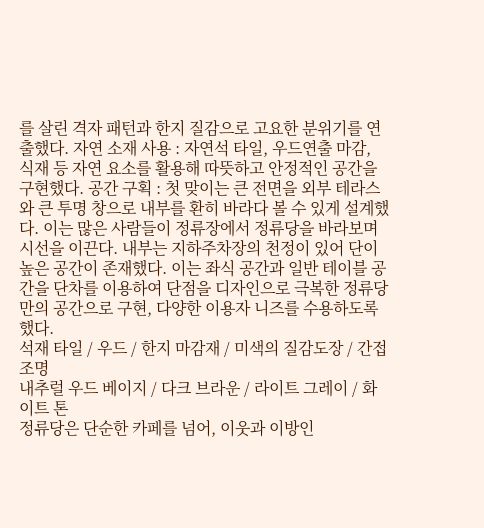를 살린 격자 패턴과 한지 질감으로 고요한 분위기를 연출했다. 자연 소재 사용 : 자연석 타일, 우드연출 마감, 식재 등 자연 요소를 활용해 따뜻하고 안정적인 공간을 구현했다. 공간 구획 : 첫 맞이는 큰 전면을 외부 테라스와 큰 투명 창으로 내부를 환히 바라다 볼 수 있게 설계했다. 이는 많은 사람들이 정류장에서 정류당을 바라보며 시선을 이끈다. 내부는 지하주차장의 천정이 있어 단이 높은 공간이 존재했다. 이는 좌식 공간과 일반 테이블 공간을 단차를 이용하여 단점을 디자인으로 극복한 정류당만의 공간으로 구현, 다양한 이용자 니즈를 수용하도록 했다.
석재 타일 / 우드 / 한지 마감재 / 미색의 질감도장 / 간접조명
내추럴 우드 베이지 / 다크 브라운 / 라이트 그레이 / 화이트 톤
정류당은 단순한 카페를 넘어, 이웃과 이방인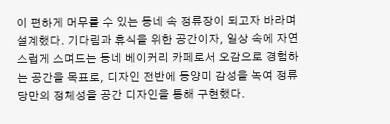이 편하게 머무를 수 있는 동네 속 정류장이 되고자 바라며 설계했다. 기다림과 휴식을 위한 공간이자, 일상 속에 자연스럽게 스며드는 동네 베이커리 카페로서 오감으로 경험하는 공간을 목표로, 디자인 전반에 동양미 감성을 녹여 정류당만의 정체성을 공간 디자인을 통해 구현했다.